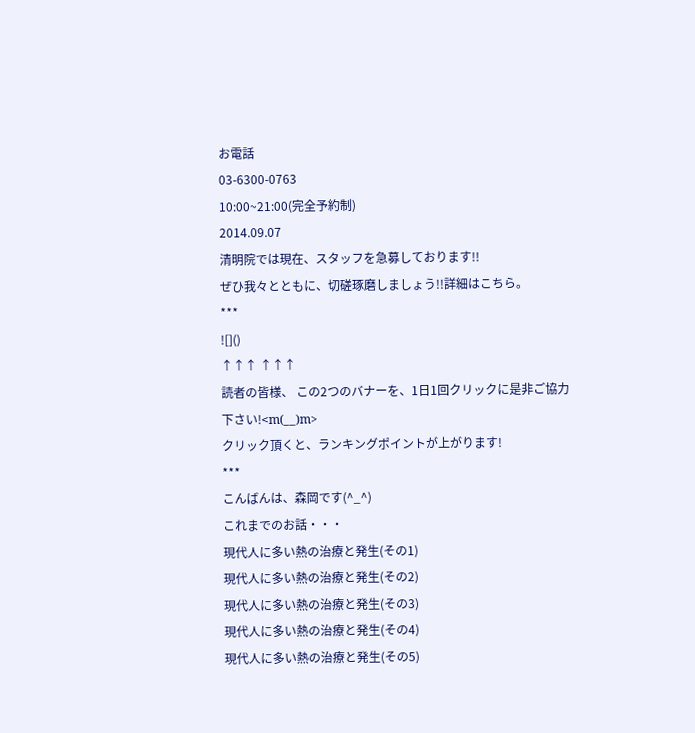お電話
03-6300-0763
10:00~21:00(完全予約制)
2014.09.07
清明院では現在、スタッフを急募しております!!
ぜひ我々とともに、切磋琢磨しましょう!!詳細はこちら。
***
![]()
↑↑↑ ↑↑↑
読者の皆様、 この2つのバナーを、1日1回クリックに是非ご協力下さい!<m(__)m>
クリック頂くと、ランキングポイントが上がります!
***
こんばんは、森岡です(^_^)
これまでのお話・・・
現代人に多い熱の治療と発生(その1)
現代人に多い熱の治療と発生(その2)
現代人に多い熱の治療と発生(その3)
現代人に多い熱の治療と発生(その4)
現代人に多い熱の治療と発生(その5)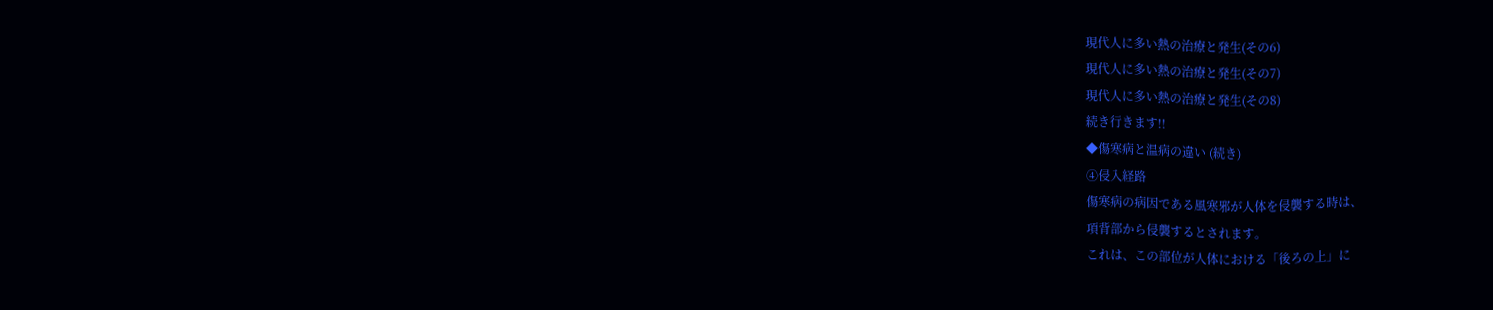現代人に多い熱の治療と発生(その6)
現代人に多い熱の治療と発生(その7)
現代人に多い熱の治療と発生(その8)
続き行きます!!
◆傷寒病と温病の違い (続き)
④侵入経路
傷寒病の病因である風寒邪が人体を侵襲する時は、
項背部から侵襲するとされます。
これは、この部位が人体における「後ろの上」に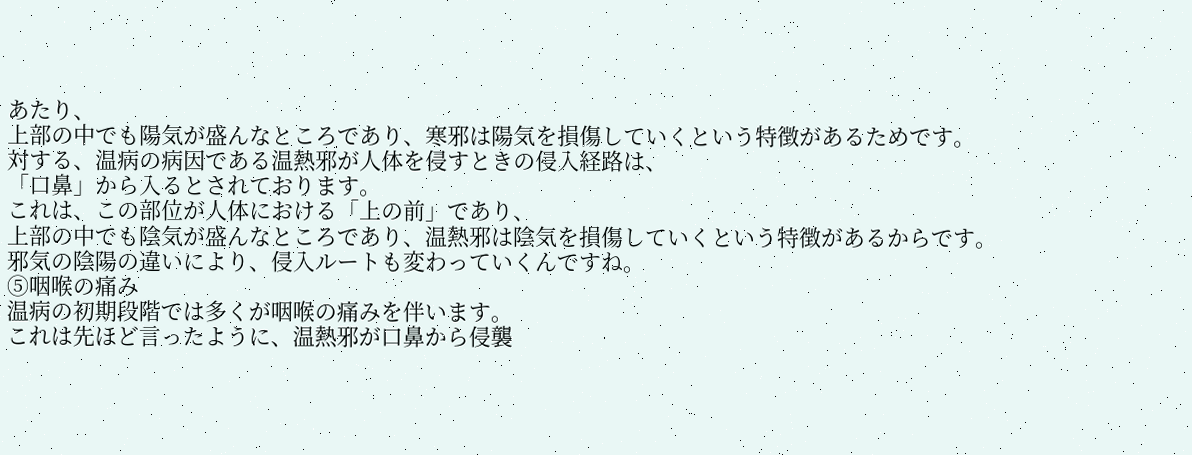あたり、
上部の中でも陽気が盛んなところであり、寒邪は陽気を損傷していくという特徴があるためです。
対する、温病の病因である温熱邪が人体を侵すときの侵入経路は、
「口鼻」から入るとされております。
これは、この部位が人体における「上の前」であり、
上部の中でも陰気が盛んなところであり、温熱邪は陰気を損傷していくという特徴があるからです。
邪気の陰陽の違いにより、侵入ルートも変わっていくんですね。
⑤咽喉の痛み
温病の初期段階では多くが咽喉の痛みを伴います。
これは先ほど言ったように、温熱邪が口鼻から侵襲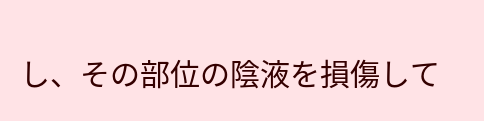し、その部位の陰液を損傷して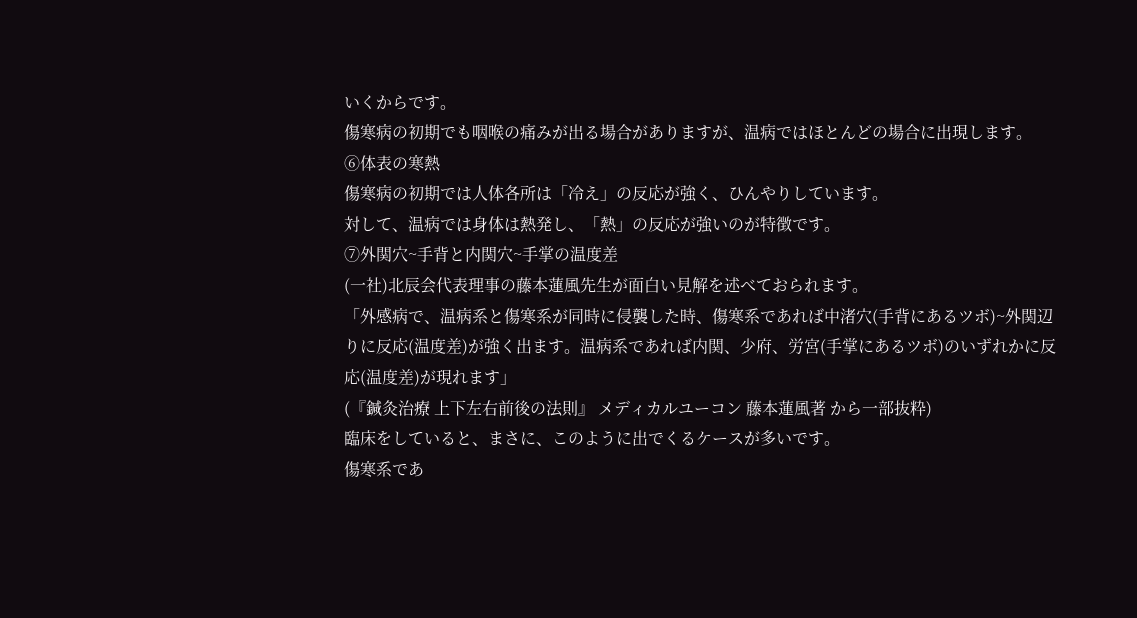いくからです。
傷寒病の初期でも咽喉の痛みが出る場合がありますが、温病ではほとんどの場合に出現します。
⑥体表の寒熱
傷寒病の初期では人体各所は「冷え」の反応が強く、ひんやりしています。
対して、温病では身体は熱発し、「熱」の反応が強いのが特徴です。
⑦外関穴~手背と内関穴~手掌の温度差
(一社)北辰会代表理事の藤本蓮風先生が面白い見解を述べておられます。
「外感病で、温病系と傷寒系が同時に侵襲した時、傷寒系であれば中渚穴(手背にあるツボ)~外関辺りに反応(温度差)が強く出ます。温病系であれば内関、少府、労宮(手掌にあるツボ)のいずれかに反応(温度差)が現れます」
(『鍼灸治療 上下左右前後の法則』 メディカルユーコン 藤本蓮風著 から一部抜粋)
臨床をしていると、まさに、このように出でくるケースが多いです。
傷寒系であ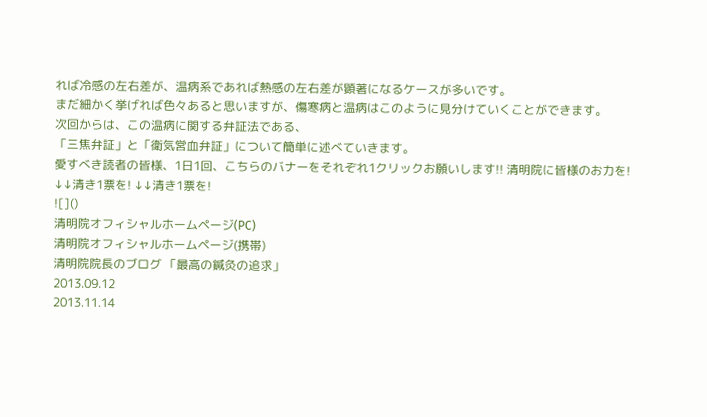れば冷感の左右差が、温病系であれば熱感の左右差が顕著になるケースが多いです。
まだ細かく挙げれば色々あると思いますが、傷寒病と温病はこのように見分けていくことができます。
次回からは、この温病に関する弁証法である、
「三焦弁証」と「衛気営血弁証」について簡単に述べていきます。
愛すべき読者の皆様、1日1回、こちらのバナーをそれぞれ1クリックお願いします!! 清明院に皆様のお力を!
↓↓清き1票を! ↓↓清き1票を!
![]()
清明院オフィシャルホームページ(PC)
清明院オフィシャルホームページ(携帯)
清明院院長のブログ 「最高の鍼灸の追求」
2013.09.12
2013.11.14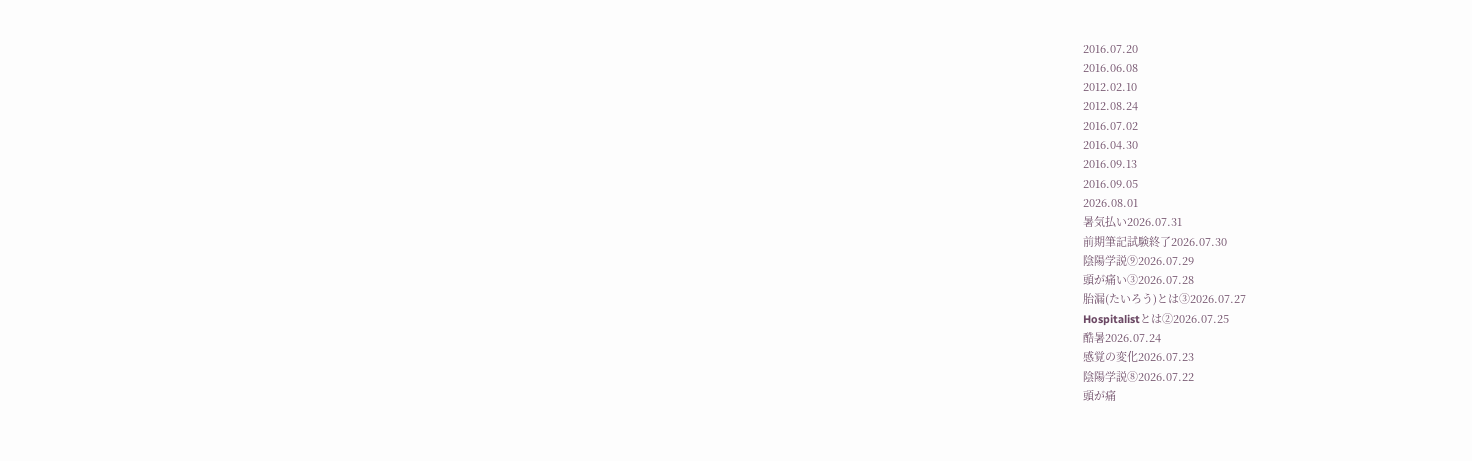2016.07.20
2016.06.08
2012.02.10
2012.08.24
2016.07.02
2016.04.30
2016.09.13
2016.09.05
2026.08.01
暑気払い2026.07.31
前期筆記試験終了2026.07.30
陰陽学説⑨2026.07.29
頭が痛い③2026.07.28
胎漏(たいろう)とは③2026.07.27
Hospitalistとは②2026.07.25
酷暑2026.07.24
感覚の変化2026.07.23
陰陽学説⑧2026.07.22
頭が痛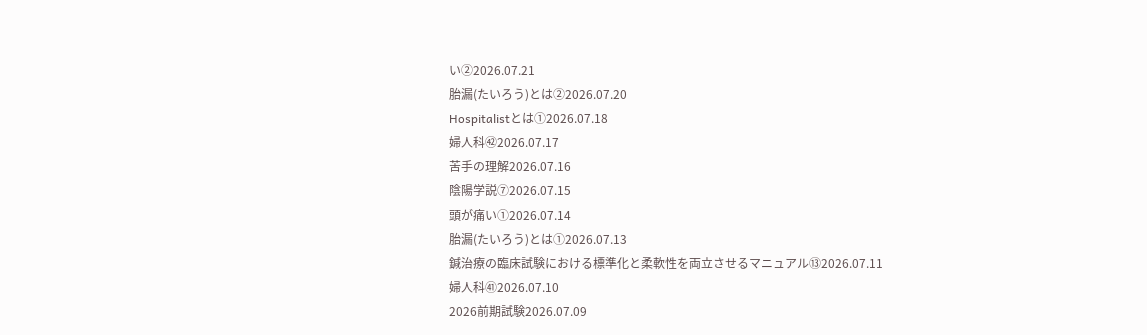い②2026.07.21
胎漏(たいろう)とは②2026.07.20
Hospitalistとは①2026.07.18
婦人科㊷2026.07.17
苦手の理解2026.07.16
陰陽学説⑦2026.07.15
頭が痛い①2026.07.14
胎漏(たいろう)とは①2026.07.13
鍼治療の臨床試験における標準化と柔軟性を両立させるマニュアル⑬2026.07.11
婦人科㊶2026.07.10
2026前期試験2026.07.09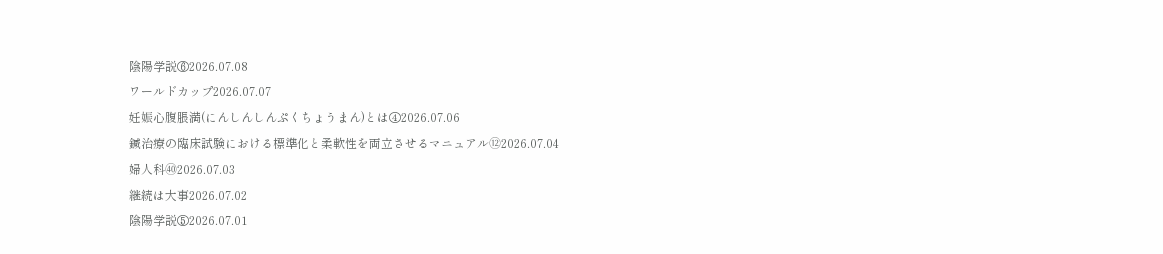陰陽学説⑥2026.07.08
ワールドカップ2026.07.07
妊娠心腹脹満(にんしんしんぷくちょうまん)とは④2026.07.06
鍼治療の臨床試験における標準化と柔軟性を両立させるマニュアル⑫2026.07.04
婦人科㊵2026.07.03
継続は大事2026.07.02
陰陽学説⑤2026.07.01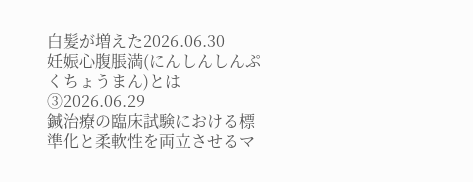白髪が増えた2026.06.30
妊娠心腹脹満(にんしんしんぷくちょうまん)とは③2026.06.29
鍼治療の臨床試験における標準化と柔軟性を両立させるマ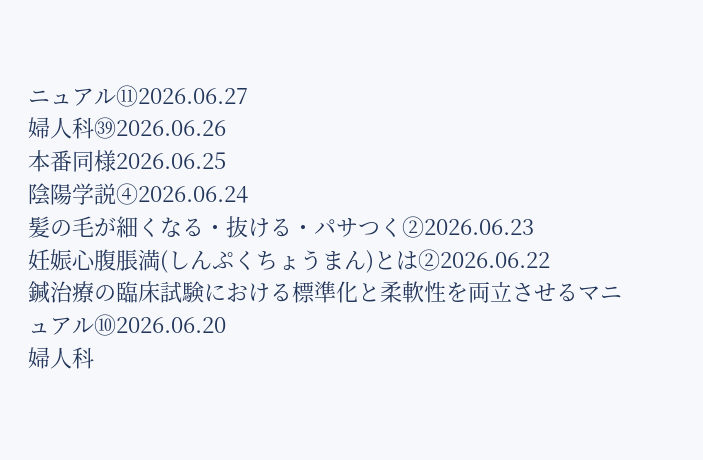ニュアル⑪2026.06.27
婦人科㊴2026.06.26
本番同様2026.06.25
陰陽学説④2026.06.24
髪の毛が細くなる・抜ける・パサつく②2026.06.23
妊娠心腹脹満(しんぷくちょうまん)とは②2026.06.22
鍼治療の臨床試験における標準化と柔軟性を両立させるマニュアル⑩2026.06.20
婦人科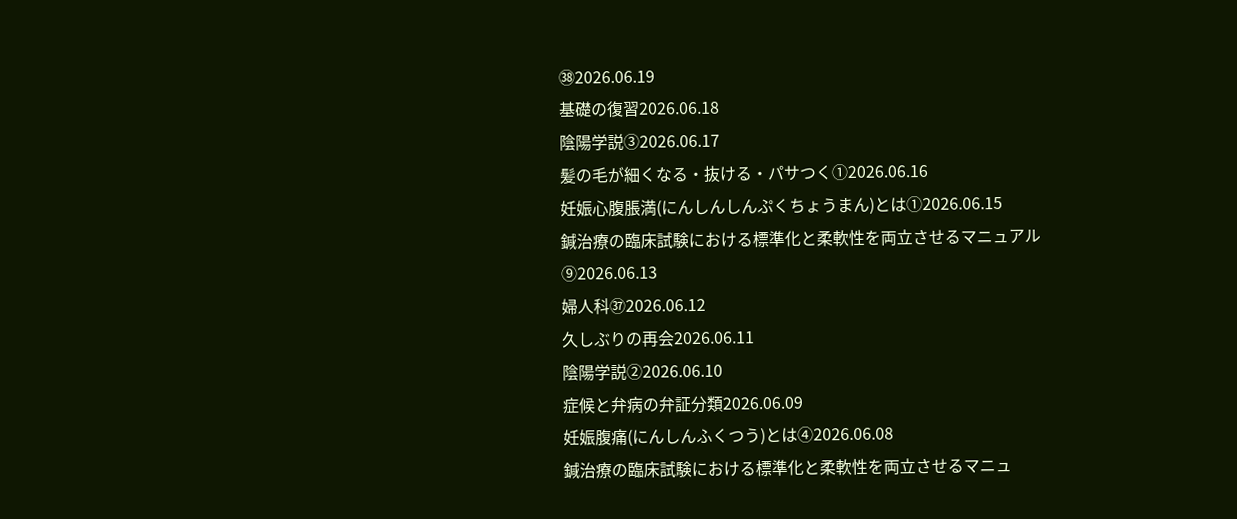㊳2026.06.19
基礎の復習2026.06.18
陰陽学説③2026.06.17
髪の毛が細くなる・抜ける・パサつく①2026.06.16
妊娠心腹脹満(にんしんしんぷくちょうまん)とは①2026.06.15
鍼治療の臨床試験における標準化と柔軟性を両立させるマニュアル⑨2026.06.13
婦人科㊲2026.06.12
久しぶりの再会2026.06.11
陰陽学説②2026.06.10
症候と弁病の弁証分類2026.06.09
妊娠腹痛(にんしんふくつう)とは④2026.06.08
鍼治療の臨床試験における標準化と柔軟性を両立させるマニュ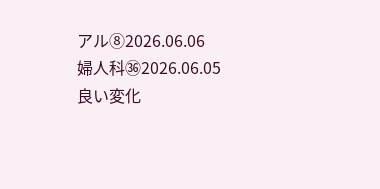アル⑧2026.06.06
婦人科㊱2026.06.05
良い変化